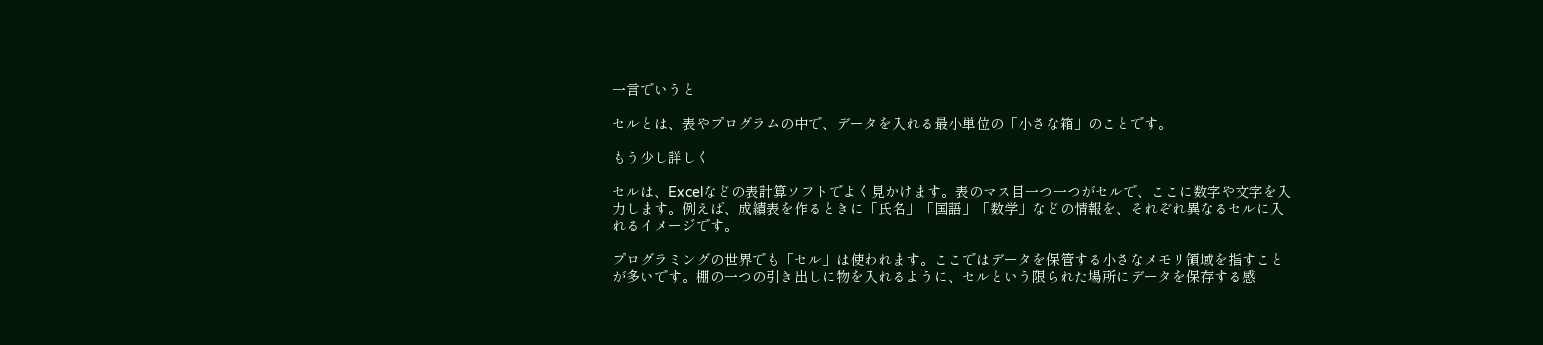一言でいうと

セルとは、表やプログラムの中で、データを入れる最小単位の「小さな箱」のことです。

もう少し詳しく

セルは、Excelなどの表計算ソフトでよく見かけます。表のマス目一つ一つがセルで、ここに数字や文字を入力します。例えば、成績表を作るときに「氏名」「国語」「数学」などの情報を、それぞれ異なるセルに入れるイメージです。

プログラミングの世界でも「セル」は使われます。ここではデータを保管する小さなメモリ領域を指すことが多いです。棚の一つの引き出しに物を入れるように、セルという限られた場所にデータを保存する感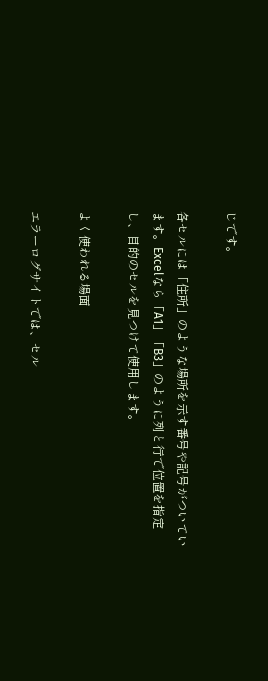じです。

各セルには「住所」のような場所を示す番号や記号がついています。Excelなら「A1」「B3」のように列と行で位置を指定し、目的のセルを見つけて使用します。

よく使われる場面

エラーログサイトでは、セル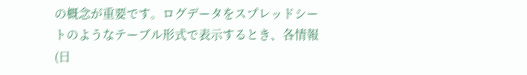の概念が重要です。ログデータをスプレッドシートのようなテーブル形式で表示するとき、各情報(日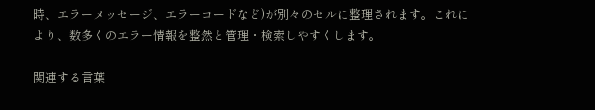時、エラーメッセージ、エラーコードなど)が別々のセルに整理されます。これにより、数多くのエラー情報を整然と管理・検索しやすくします。

関連する言葉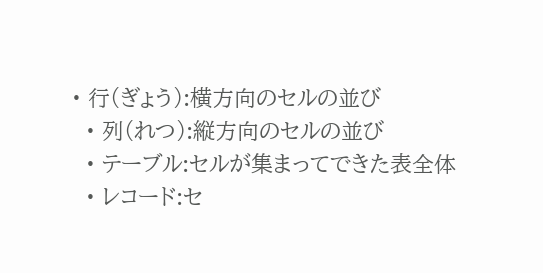• 行(ぎょう):横方向のセルの並び
  • 列(れつ):縦方向のセルの並び
  • テーブル:セルが集まってできた表全体
  • レコード:セ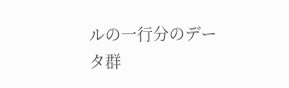ルの一行分のデータ群